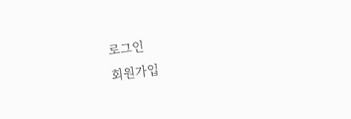로그인
회원가입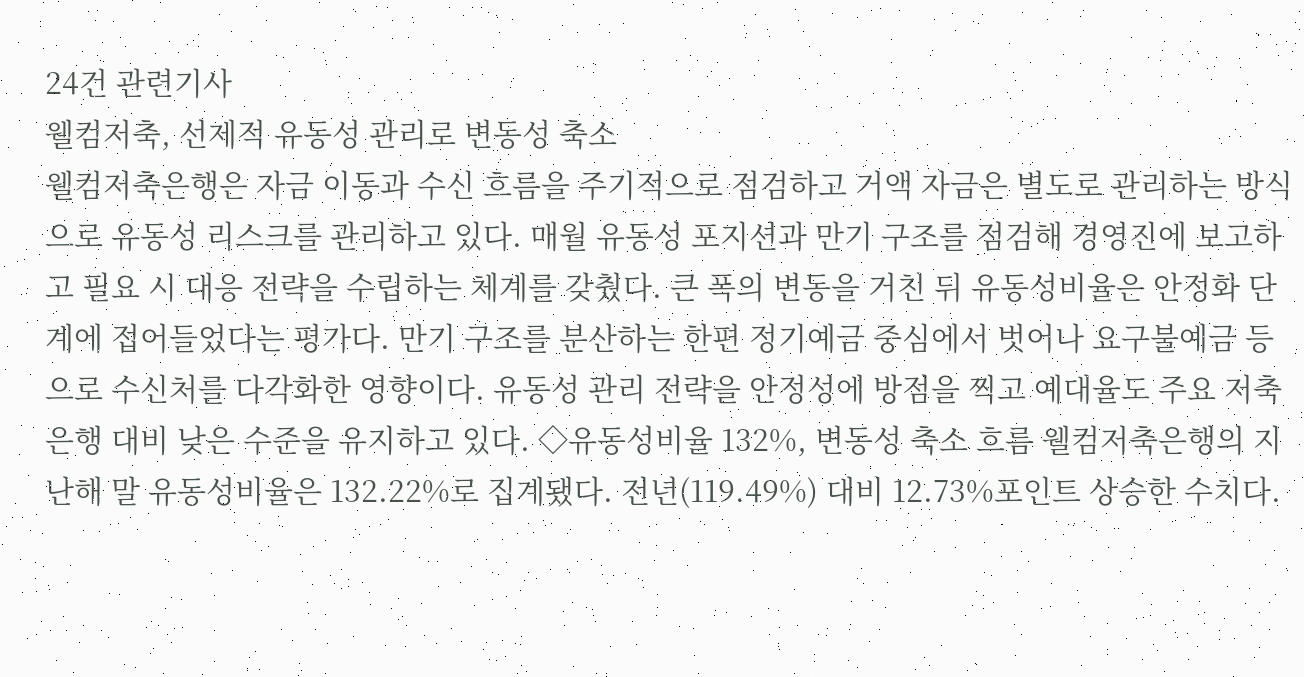24건 관련기사
웰컴저축, 선제적 유동성 관리로 변동성 축소
웰컴저축은행은 자금 이동과 수신 흐름을 주기적으로 점검하고 거액 자금은 별도로 관리하는 방식으로 유동성 리스크를 관리하고 있다. 매월 유동성 포지션과 만기 구조를 점검해 경영진에 보고하고 필요 시 대응 전략을 수립하는 체계를 갖췄다. 큰 폭의 변동을 거친 뒤 유동성비율은 안정화 단계에 접어들었다는 평가다. 만기 구조를 분산하는 한편 정기예금 중심에서 벗어나 요구불예금 등으로 수신처를 다각화한 영향이다. 유동성 관리 전략을 안정성에 방점을 찍고 예대율도 주요 저축은행 대비 낮은 수준을 유지하고 있다. ◇유동성비율 132%, 변동성 축소 흐름 웰컴저축은행의 지난해 말 유동성비율은 132.22%로 집계됐다. 전년(119.49%) 대비 12.73%포인트 상승한 수치다.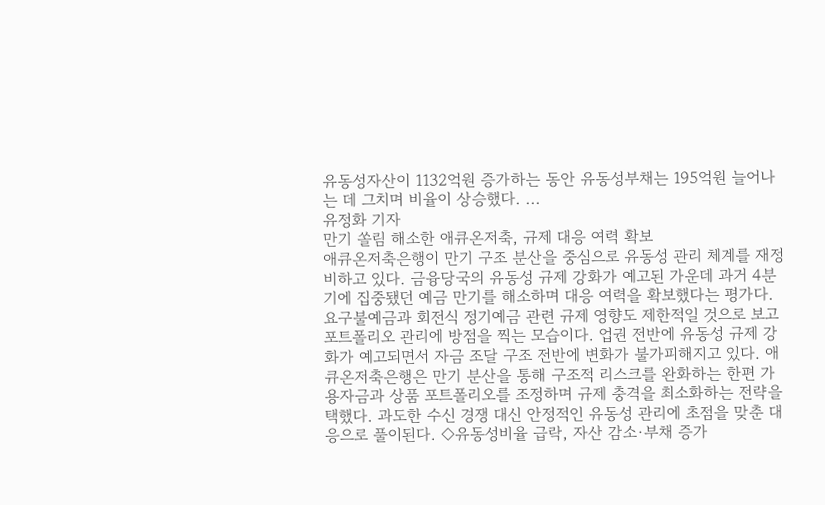유동성자산이 1132억원 증가하는 동안 유동성부채는 195억원 늘어나는 데 그치며 비율이 상승했다. ...
유정화 기자
만기 쏠림 해소한 애큐온저축, 규제 대응 여력 확보
애큐온저축은행이 만기 구조 분산을 중심으로 유동성 관리 체계를 재정비하고 있다. 금융당국의 유동성 규제 강화가 예고된 가운데 과거 4분기에 집중됐던 예금 만기를 해소하며 대응 여력을 확보했다는 평가다. 요구불예금과 회전식 정기예금 관련 규제 영향도 제한적일 것으로 보고 포트폴리오 관리에 방점을 찍는 모습이다. 업권 전반에 유동성 규제 강화가 예고되면서 자금 조달 구조 전반에 변화가 불가피해지고 있다. 애큐온저축은행은 만기 분산을 통해 구조적 리스크를 완화하는 한편 가용자금과 상품 포트폴리오를 조정하며 규제 충격을 최소화하는 전략을 택했다. 과도한 수신 경쟁 대신 안정적인 유동성 관리에 초점을 맞춘 대응으로 풀이된다. ◇유동성비율 급락, 자산 감소·부채 증가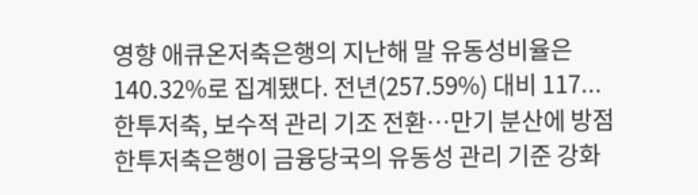영향 애큐온저축은행의 지난해 말 유동성비율은 140.32%로 집계됐다. 전년(257.59%) 대비 117...
한투저축, 보수적 관리 기조 전환…만기 분산에 방점
한투저축은행이 금융당국의 유동성 관리 기준 강화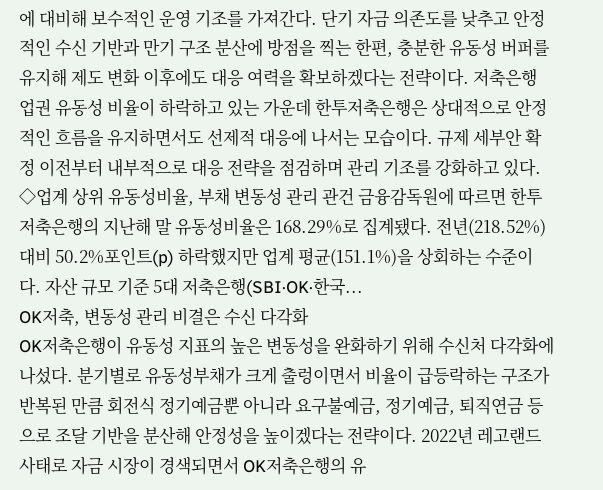에 대비해 보수적인 운영 기조를 가져간다. 단기 자금 의존도를 낮추고 안정적인 수신 기반과 만기 구조 분산에 방점을 찍는 한편, 충분한 유동성 버퍼를 유지해 제도 변화 이후에도 대응 여력을 확보하겠다는 전략이다. 저축은행 업권 유동성 비율이 하락하고 있는 가운데 한투저축은행은 상대적으로 안정적인 흐름을 유지하면서도 선제적 대응에 나서는 모습이다. 규제 세부안 확정 이전부터 내부적으로 대응 전략을 점검하며 관리 기조를 강화하고 있다. ◇업계 상위 유동성비율, 부채 변동성 관리 관건 금융감독원에 따르면 한투저축은행의 지난해 말 유동성비율은 168.29%로 집계됐다. 전년(218.52%) 대비 50.2%포인트(p) 하락했지만 업계 평균(151.1%)을 상회하는 수준이다. 자산 규모 기준 5대 저축은행(SBI·OK·한국...
OK저축, 변동성 관리 비결은 수신 다각화
OK저축은행이 유동성 지표의 높은 변동성을 완화하기 위해 수신처 다각화에 나섰다. 분기별로 유동성부채가 크게 출렁이면서 비율이 급등락하는 구조가 반복된 만큼 회전식 정기예금뿐 아니라 요구불예금, 정기예금, 퇴직연금 등으로 조달 기반을 분산해 안정성을 높이겠다는 전략이다. 2022년 레고랜드 사태로 자금 시장이 경색되면서 OK저축은행의 유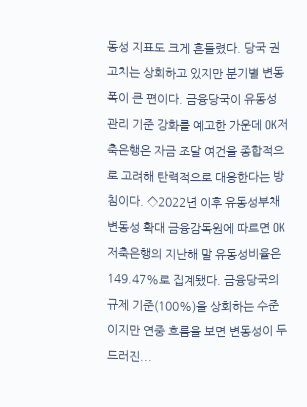동성 지표도 크게 흔들렸다. 당국 권고치는 상회하고 있지만 분기별 변동폭이 큰 편이다. 금융당국이 유동성 관리 기준 강화를 예고한 가운데 OK저축은행은 자금 조달 여건을 종합적으로 고려해 탄력적으로 대응한다는 방침이다. ◇2022년 이후 유동성부채 변동성 확대 금융감독원에 따르면 OK저축은행의 지난해 말 유동성비율은 149.47%로 집계됐다. 금융당국의 규제 기준(100%)을 상회하는 수준이지만 연중 흐름을 보면 변동성이 두드러진...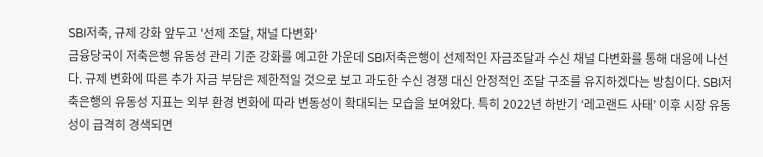SBI저축, 규제 강화 앞두고 '선제 조달, 채널 다변화'
금융당국이 저축은행 유동성 관리 기준 강화를 예고한 가운데 SBI저축은행이 선제적인 자금조달과 수신 채널 다변화를 통해 대응에 나선다. 규제 변화에 따른 추가 자금 부담은 제한적일 것으로 보고 과도한 수신 경쟁 대신 안정적인 조달 구조를 유지하겠다는 방침이다. SBI저축은행의 유동성 지표는 외부 환경 변화에 따라 변동성이 확대되는 모습을 보여왔다. 특히 2022년 하반기 ‘레고랜드 사태’ 이후 시장 유동성이 급격히 경색되면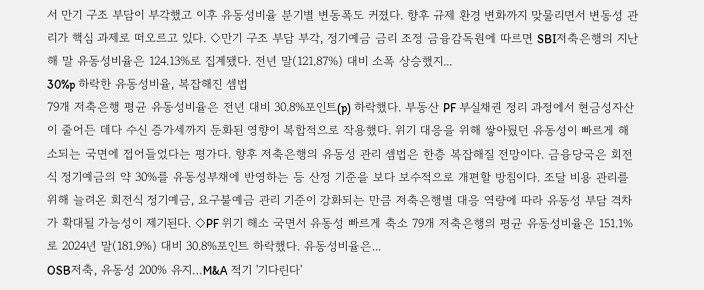서 만기 구조 부담이 부각했고 이후 유동성비율 분기별 변동폭도 커졌다. 향후 규제 환경 변화까지 맞물리면서 변동성 관리가 핵심 과제로 떠오르고 있다. ◇만기 구조 부담 부각, 정기예금 금리 조정 금융감독원에 따르면 SBI저축은행의 지난해 말 유동성비율은 124.13%로 집계됐다. 전년 말(121.87%) 대비 소폭 상승했지...
30%p 하락한 유동성비율, 복잡해진 셈법
79개 저축은행 평균 유동성비율은 전년 대비 30.8%포인트(p) 하락했다. 부동산 PF 부실채권 정리 과정에서 현금성자산이 줄어든 데다 수신 증가세까지 둔화된 영향이 복합적으로 작용했다. 위기 대응을 위해 쌓아뒀던 유동성이 빠르게 해소되는 국면에 접어들었다는 평가다. 향후 저축은행의 유동성 관리 셈법은 한층 복잡해질 전망이다. 금융당국은 회전식 정기예금의 약 30%를 유동성부채에 반영하는 등 산정 기준을 보다 보수적으로 개편할 방침이다. 조달 비용 관리를 위해 늘려온 회전식 정기예금, 요구불예금 관리 기준이 강화되는 만큼 저축은행별 대응 역량에 따라 유동성 부담 격차가 확대될 가능성이 제기된다. ◇PF 위기 해소 국면서 유동성 빠르게 축소 79개 저축은행의 평균 유동성비율은 151.1%로 2024년 말(181.9%) 대비 30.8%포인트 하락했다. 유동성비율은...
OSB저축, 유동성 200% 유지…M&A 적기 '기다린다'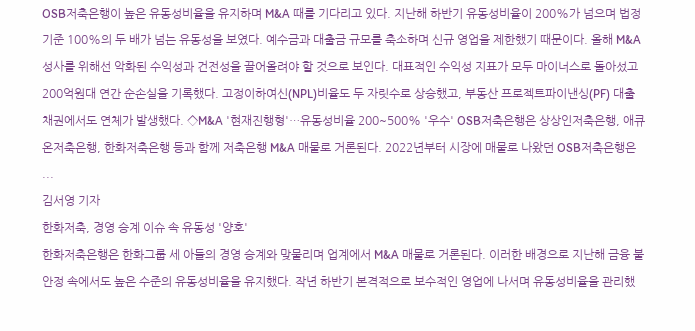OSB저축은행이 높은 유동성비율을 유지하며 M&A 때를 기다리고 있다. 지난해 하반기 유동성비율이 200%가 넘으며 법정기준 100%의 두 배가 넘는 유동성을 보였다. 예수금과 대출금 규모를 축소하며 신규 영업을 제한했기 때문이다. 올해 M&A 성사를 위해선 악화된 수익성과 건전성을 끌어올려야 할 것으로 보인다. 대표적인 수익성 지표가 모두 마이너스로 돌아섰고 200억원대 연간 순손실을 기록했다. 고정이하여신(NPL)비율도 두 자릿수로 상승했고, 부동산 프로젝트파이낸싱(PF) 대출채권에서도 연체가 발생했다. ◇M&A '현재진행형'…유동성비율 200~500% '우수' OSB저축은행은 상상인저축은행, 애큐온저축은행, 한화저축은행 등과 함께 저축은행 M&A 매물로 거론된다. 2022년부터 시장에 매물로 나왔던 OSB저축은행은 ...
김서영 기자
한화저축, 경영 승계 이슈 속 유동성 '양호'
한화저축은행은 한화그룹 세 아들의 경영 승계와 맞물리며 업계에서 M&A 매물로 거론된다. 이러한 배경으로 지난해 금융 불안정 속에서도 높은 수준의 유동성비율을 유지했다. 작년 하반기 본격적으로 보수적인 영업에 나서며 유동성비율을 관리했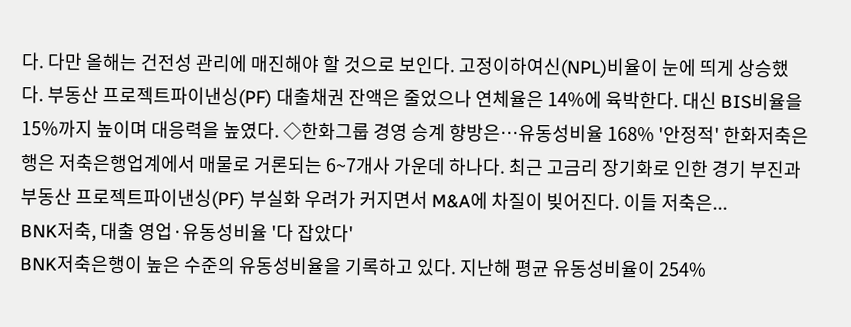다. 다만 올해는 건전성 관리에 매진해야 할 것으로 보인다. 고정이하여신(NPL)비율이 눈에 띄게 상승했다. 부동산 프로젝트파이낸싱(PF) 대출채권 잔액은 줄었으나 연체율은 14%에 육박한다. 대신 BIS비율을 15%까지 높이며 대응력을 높였다. ◇한화그룹 경영 승계 향방은…유동성비율 168% '안정적' 한화저축은행은 저축은행업계에서 매물로 거론되는 6~7개사 가운데 하나다. 최근 고금리 장기화로 인한 경기 부진과 부동산 프로젝트파이낸싱(PF) 부실화 우려가 커지면서 M&A에 차질이 빚어진다. 이들 저축은...
BNK저축, 대출 영업·유동성비율 '다 잡았다'
BNK저축은행이 높은 수준의 유동성비율을 기록하고 있다. 지난해 평균 유동성비율이 254%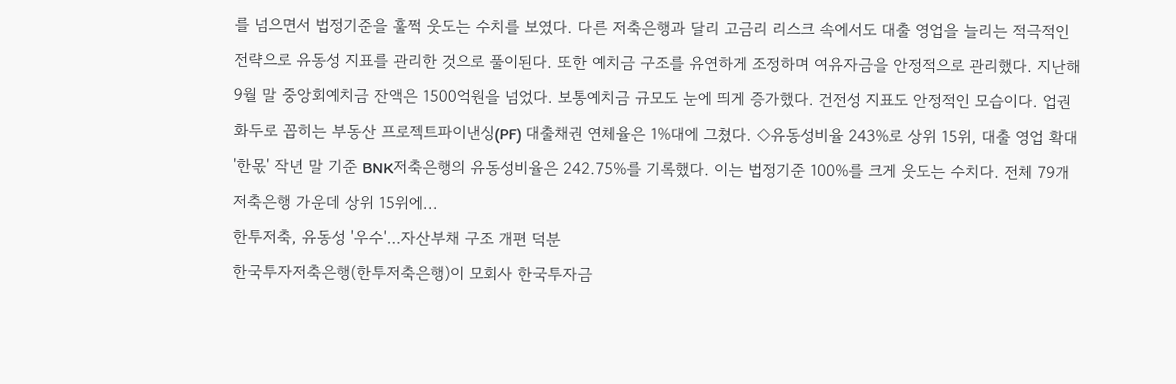를 넘으면서 법정기준을 훌쩍 웃도는 수치를 보였다. 다른 저축은행과 달리 고금리 리스크 속에서도 대출 영업을 늘리는 적극적인 전략으로 유동성 지표를 관리한 것으로 풀이된다. 또한 예치금 구조를 유연하게 조정하며 여유자금을 안정적으로 관리했다. 지난해 9월 말 중앙회예치금 잔액은 1500억원을 넘었다. 보통예치금 규모도 눈에 띄게 증가했다. 건전성 지표도 안정적인 모습이다. 업권 화두로 꼽히는 부동산 프로젝트파이낸싱(PF) 대출채권 연체율은 1%대에 그쳤다. ◇유동성비율 243%로 상위 15위, 대출 영업 확대 '한몫' 작년 말 기준 BNK저축은행의 유동성비율은 242.75%를 기록했다. 이는 법정기준 100%를 크게 웃도는 수치다. 전체 79개 저축은행 가운데 상위 15위에...
한투저축, 유동성 '우수'…자산부채 구조 개편 덕분
한국투자저축은행(한투저축은행)이 모회사 한국투자금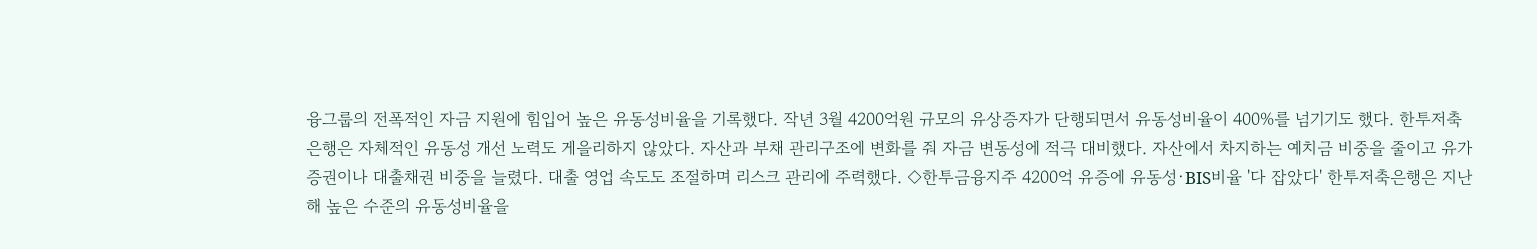융그룹의 전폭적인 자금 지원에 힘입어 높은 유동성비율을 기록했다. 작년 3월 4200억원 규모의 유상증자가 단행되면서 유동성비율이 400%를 넘기기도 했다. 한투저축은행은 자체적인 유동성 개선 노력도 게을리하지 않았다. 자산과 부채 관리구조에 변화를 줘 자금 변동성에 적극 대비했다. 자산에서 차지하는 예치금 비중을 줄이고 유가증권이나 대출채권 비중을 늘렸다. 대출 영업 속도도 조절하며 리스크 관리에 주력했다. ◇한투금융지주 4200억 유증에 유동성·BIS비율 '다 잡았다' 한투저축은행은 지난해 높은 수준의 유동성비율을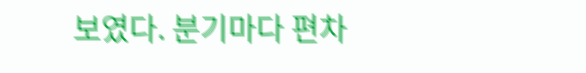보였다. 분기마다 편차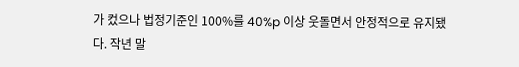가 컸으나 법정기준인 100%를 40%p 이상 웃돌면서 안정적으로 유지됐다. 작년 말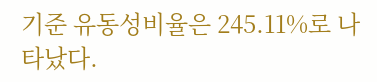기준 유동성비율은 245.11%로 나타났다.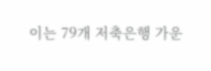이는 79개 저축은행 가운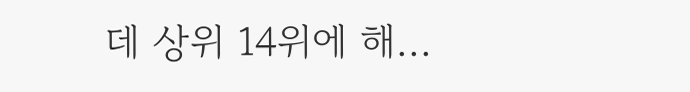데 상위 14위에 해...